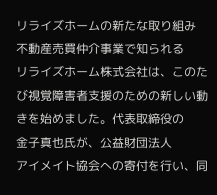リライズホームの新たな取り組み
不動産売買仲介事業で知られる
リライズホーム株式会社は、このたび視覚障害者支援のための新しい動きを始めました。代表取締役の
金子真也氏が、公益財団法人
アイメイト協会への寄付を行い、同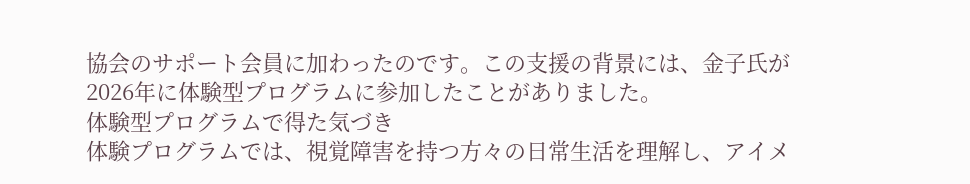協会のサポート会員に加わったのです。この支援の背景には、金子氏が2026年に体験型プログラムに参加したことがありました。
体験型プログラムで得た気づき
体験プログラムでは、視覚障害を持つ方々の日常生活を理解し、アイメ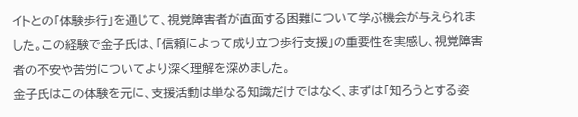イトとの「体験歩行」を通じて、視覚障害者が直面する困難について学ぶ機会が与えられました。この経験で金子氏は、「信頼によって成り立つ歩行支援」の重要性を実感し、視覚障害者の不安や苦労についてより深く理解を深めました。
金子氏はこの体験を元に、支援活動は単なる知識だけではなく、まずは「知ろうとする姿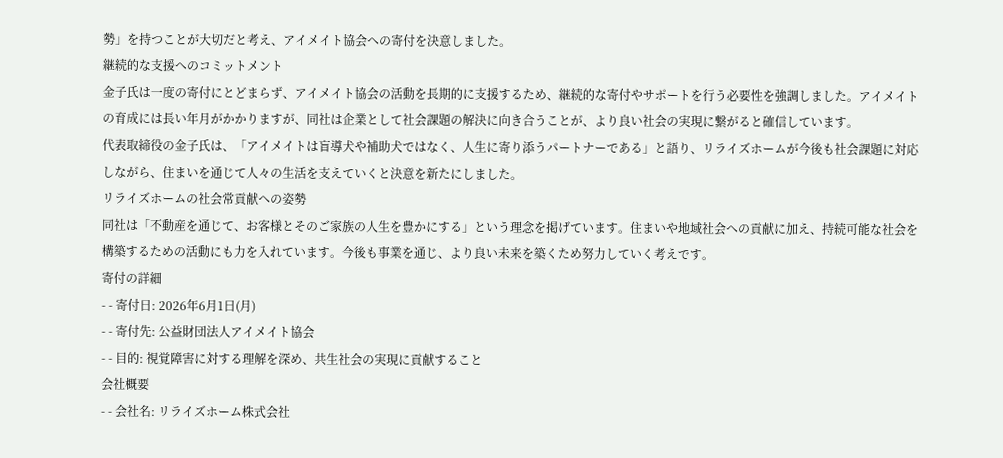勢」を持つことが大切だと考え、アイメイト協会への寄付を決意しました。
継続的な支援へのコミットメント
金子氏は一度の寄付にとどまらず、アイメイト協会の活動を長期的に支援するため、継続的な寄付やサポートを行う必要性を強調しました。アイメイトの育成には長い年月がかかりますが、同社は企業として社会課題の解決に向き合うことが、より良い社会の実現に繋がると確信しています。
代表取締役の金子氏は、「アイメイトは盲導犬や補助犬ではなく、人生に寄り添うパートナーである」と語り、リライズホームが今後も社会課題に対応しながら、住まいを通じて人々の生活を支えていくと決意を新たにしました。
リライズホームの社会常貢献への姿勢
同社は「不動産を通じて、お客様とそのご家族の人生を豊かにする」という理念を掲げています。住まいや地域社会への貢献に加え、持続可能な社会を構築するための活動にも力を入れています。今後も事業を通じ、より良い未来を築くため努力していく考えです。
寄付の詳細
- - 寄付日: 2026年6月1日(月)
- - 寄付先: 公益財団法人アイメイト協会
- - 目的: 視覚障害に対する理解を深め、共生社会の実現に貢献すること
会社概要
- - 会社名: リライズホーム株式会社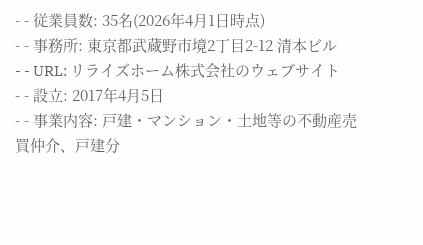- - 従業員数: 35名(2026年4月1日時点)
- - 事務所: 東京都武蔵野市境2丁目2-12 清本ビル
- - URL: リライズホーム株式会社のウェブサイト
- - 設立: 2017年4月5日
- - 事業内容: 戸建・マンション・土地等の不動産売買仲介、戸建分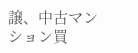譲、中古マンション買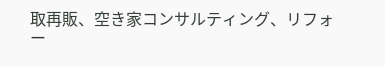取再販、空き家コンサルティング、リフォー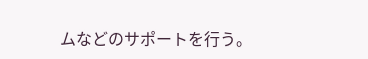ムなどのサポートを行う。